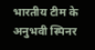भारतीय टीम के अनुभवी स्पिनर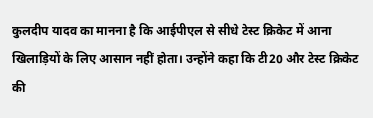कुलदीप यादव का मानना है कि आईपीएल से सीधे टेस्ट क्रिकेट में आना खिलाड़ियों के लिए आसान नहीं होता। उन्होंने कहा कि टी20 और टेस्ट क्रिकेट की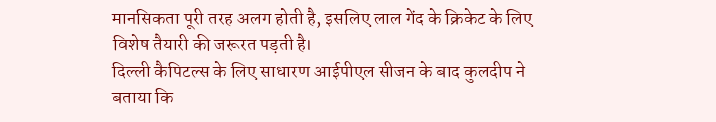मानसिकता पूरी तरह अलग होती है, इसलिए लाल गेंद के क्रिकेट के लिए विशेष तैयारी की जरूरत पड़ती है।
दिल्ली कैपिटल्स के लिए साधारण आईपीएल सीजन के बाद कुलदीप ने बताया कि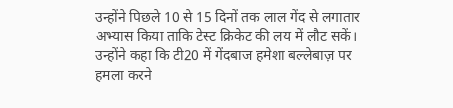उन्होंने पिछले 10 से 15 दिनों तक लाल गेंद से लगातार अभ्यास किया ताकि टेस्ट क्रिकेट की लय में लौट सकें। उन्होंने कहा कि टी20 में गेंदबाज हमेशा बल्लेबाज़ पर हमला करने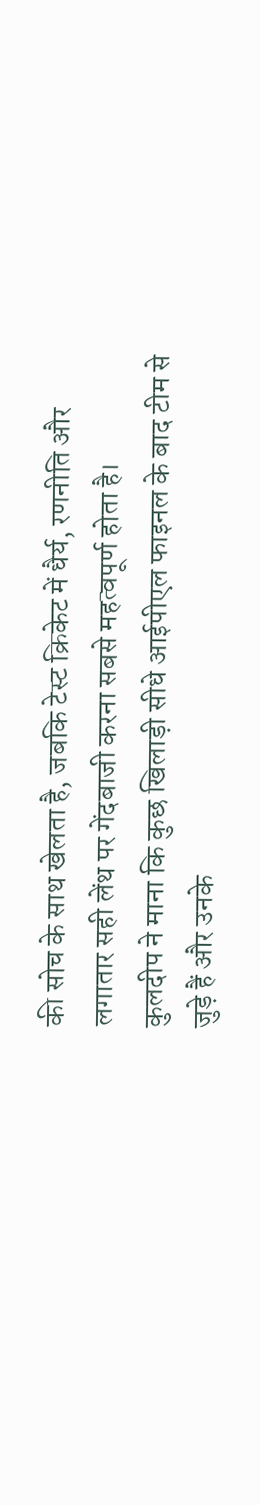की सोच के साथ खेलता है, जबकि टेस्ट क्रिकेट में धैर्य, रणनीति और लगातार सही लेंथ पर गेंदबाजी करना सबसे महत्वपूर्ण होता है।
कुलदीप ने माना कि कुछ खिलाड़ी सीधे आईपीएल फाइनल के बाद टीम से जुड़े हैं और उनके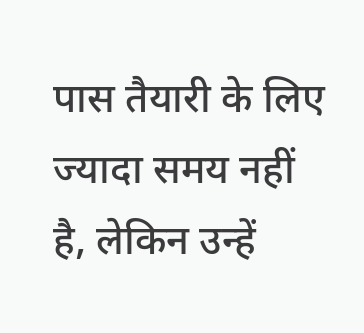पास तैयारी के लिए ज्यादा समय नहीं है, लेकिन उन्हें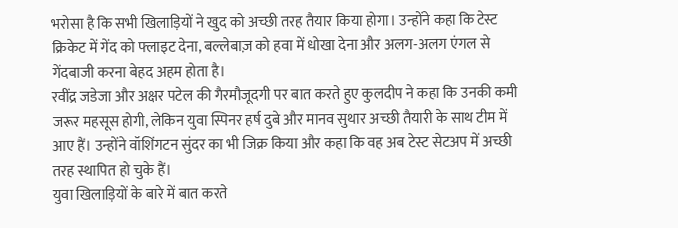भरोसा है कि सभी खिलाड़ियों ने खुद को अच्छी तरह तैयार किया होगा। उन्होंने कहा कि टेस्ट क्रिकेट में गेंद को फ्लाइट देना, बल्लेबाज़ को हवा में धोखा देना और अलग-अलग एंगल से गेंदबाजी करना बेहद अहम होता है।
रवींद्र जडेजा और अक्षर पटेल की गैरमौजूदगी पर बात करते हुए कुलदीप ने कहा कि उनकी कमी जरूर महसूस होगी, लेकिन युवा स्पिनर हर्ष दुबे और मानव सुथार अच्छी तैयारी के साथ टीम में आए हैं। उन्होंने वॉशिंगटन सुंदर का भी जिक्र किया और कहा कि वह अब टेस्ट सेटअप में अच्छी तरह स्थापित हो चुके हैं।
युवा खिलाड़ियों के बारे में बात करते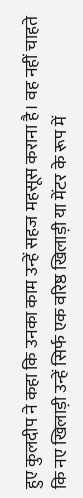हुए कुलदीप ने कहा कि उनका काम उन्हें सहज महसूस कराना है। वह नहीं चाहते कि नए खिलाड़ी उन्हें सिर्फ एक वरिष्ठ खिलाड़ी या मेंटर के रूप में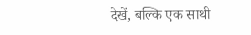देखें, बल्कि एक साथी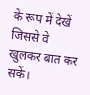के रूप में देखें जिससे वे खुलकर बात कर सकें।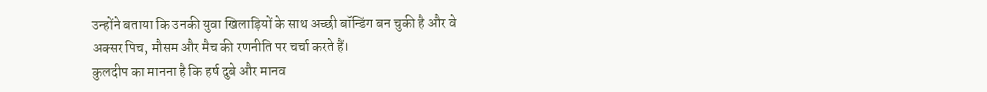उन्होंने बताया कि उनकी युवा खिलाड़ियों के साथ अच्छी बॉन्डिंग बन चुकी है और वे अक्सर पिच, मौसम और मैच की रणनीति पर चर्चा करते हैं।
कुलदीप का मानना है कि हर्ष दुबे और मानव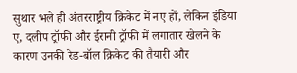सुथार भले ही अंतरराष्ट्रीय क्रिकेट में नए हों, लेकिन इंडिया ए, दलीप ट्रॉफी और ईरानी ट्रॉफी में लगातार खेलने के कारण उनकी रेड-बॉल क्रिकेट की तैयारी और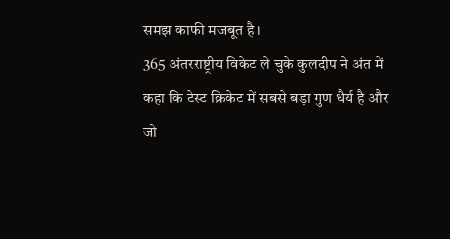समझ काफी मजबूत है।
365 अंतरराष्ट्रीय विकेट ले चुके कुलदीप ने अंत में कहा कि टेस्ट क्रिकेट में सबसे बड़ा गुण धैर्य है और जो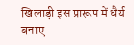खिलाड़ी इस प्रारूप में धैर्य बनाए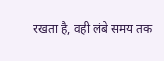रखता है, वही लंबे समय तक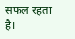सफल रहता है।